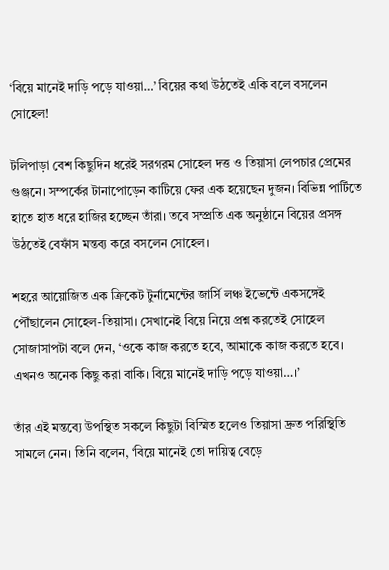‘বিয়ে মানেই দাড়ি পড়ে যাওয়া…’ বিয়ের কথা উঠতেই একি বলে বসলেন সোহেল!

টলিপাড়া বেশ কিছুদিন ধরেই সরগরম সোহেল দত্ত ও তিয়াসা লেপচার প্রেমের গুঞ্জনে। সম্পর্কের টানাপোড়েন কাটিয়ে ফের এক হয়েছেন দুজন। বিভিন্ন পার্টিতে হাতে হাত ধরে হাজির হচ্ছেন তাঁরা। তবে সম্প্রতি এক অনুষ্ঠানে বিয়ের প্রসঙ্গ উঠতেই বেফাঁস মন্তব্য করে বসলেন সোহেল।

শহরে আয়োজিত এক ক্রিকেট টুর্নামেন্টের জার্সি লঞ্চ ইভেন্টে একসঙ্গেই পৌঁছালেন সোহেল-তিয়াসা। সেখানেই বিয়ে নিয়ে প্রশ্ন করতেই সোহেল সোজাসাপটা বলে দেন, ‘ওকে কাজ করতে হবে, আমাকে কাজ করতে হবে। এখনও অনেক কিছু করা বাকি। বিয়ে মানেই দাড়ি পড়ে যাওয়া…।’

তাঁর এই মন্তব্যে উপস্থিত সকলে কিছুটা বিস্মিত হলেও তিয়াসা দ্রুত পরিস্থিতি সামলে নেন। তিনি বলেন, ‘বিয়ে মানেই তো দায়িত্ব বেড়ে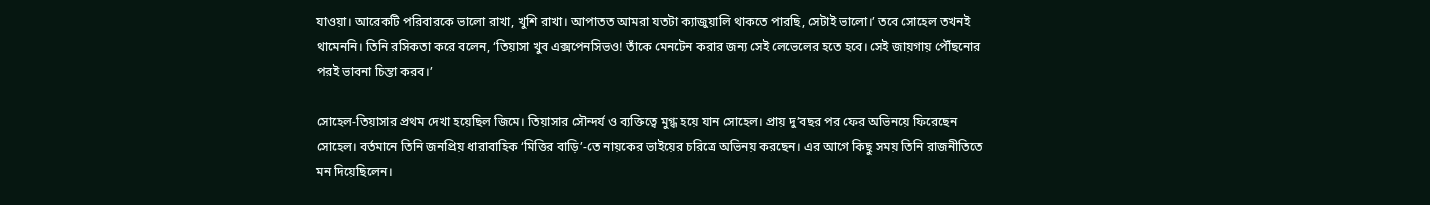যাওয়া। আরেকটি পরিবারকে ভালো রাখা, খুশি রাখা। আপাতত আমরা যতটা ক্যাজুয়ালি থাকতে পারছি, সেটাই ভালো।’ তবে সোহেল তখনই থামেননি। তিনি রসিকতা করে বলেন, ‘তিয়াসা খুব এক্সপেনসিভও! তাঁকে মেনটেন করার জন্য সেই লেভেলের হতে হবে। সেই জায়গায় পৌঁছনোর পরই ভাবনা চিন্তা করব।’

সোহেল-তিয়াসার প্রথম দেখা হয়েছিল জিমে। তিয়াসার সৌন্দর্য ও ব্যক্তিত্বে মুগ্ধ হয়ে যান সোহেল। প্রায় দু’বছর পর ফের অভিনয়ে ফিরেছেন সোহেল। বর্তমানে তিনি জনপ্রিয় ধারাবাহিক ‘মিত্তির বাড়ি’-তে নায়কের ভাইয়ের চরিত্রে অভিনয় করছেন। এর আগে কিছু সময় তিনি রাজনীতিতে মন দিয়েছিলেন।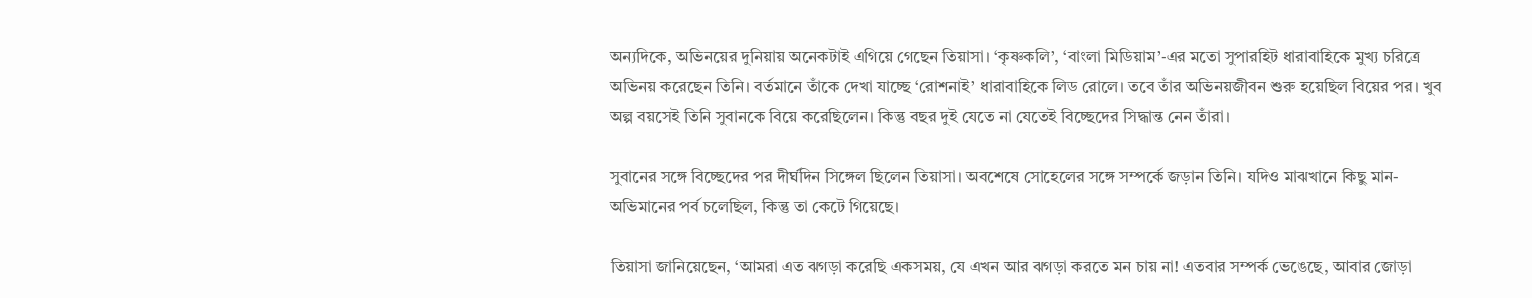অন্যদিকে, অভিনয়ের দুনিয়ায় অনেকটাই এগিয়ে গেছেন তিয়াসা। ‘কৃষ্ণকলি’, ‘বাংলা মিডিয়াম’-এর মতো সুপারহিট ধারাবাহিকে মুখ্য চরিত্রে অভিনয় করেছেন তিনি। বর্তমানে তাঁকে দেখা যাচ্ছে ‘রোশনাই’ ধারাবাহিকে লিড রোলে। তবে তাঁর অভিনয়জীবন শুরু হয়েছিল বিয়ের পর। খুব অল্প বয়সেই তিনি সুবানকে বিয়ে করেছিলেন। কিন্তু বছর দুই যেতে না যেতেই বিচ্ছেদের সিদ্ধান্ত নেন তাঁরা।

সুবানের সঙ্গে বিচ্ছেদের পর দীর্ঘদিন সিঙ্গেল ছিলেন তিয়াসা। অবশেষে সোহেলের সঙ্গে সম্পর্কে জড়ান তিনি। যদিও মাঝখানে কিছু মান-অভিমানের পর্ব চলেছিল, কিন্তু তা কেটে গিয়েছে।

তিয়াসা জানিয়েছেন, ‘আমরা এত ঝগড়া করেছি একসময়, যে এখন আর ঝগড়া করতে মন চায় না! এতবার সম্পর্ক ভেঙেছে, আবার জোড়া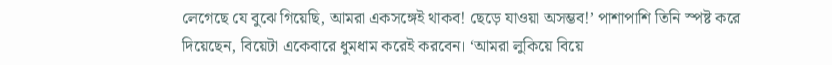লেগেছে যে বুঝে গিয়েছি, আমরা একসঙ্গেই থাকব! ছেড়ে যাওয়া অসম্ভব!’ পাশাপাশি তিনি স্পষ্ট করে দিয়েছেন, বিয়েটা একেবারে ধুমধাম করেই করবেন। ‘আমরা লুকিয়ে বিয়ে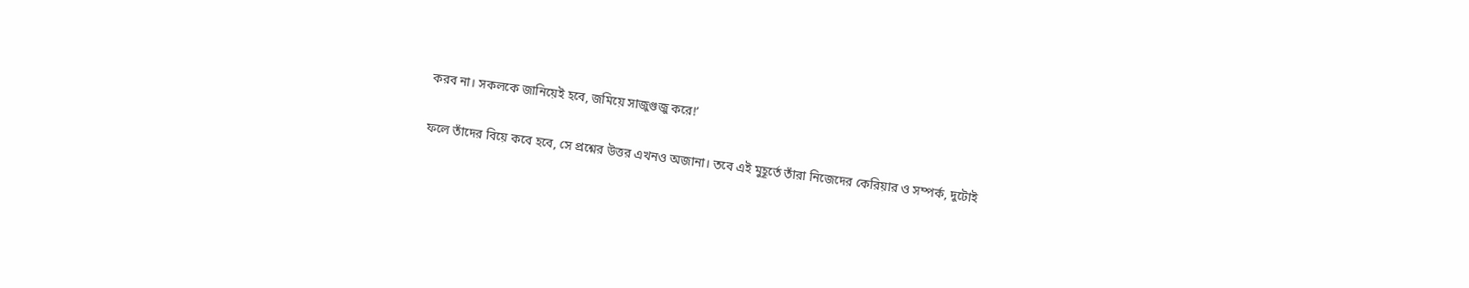করব না। সকলকে জানিয়েই হবে, জমিয়ে সাজুগুজু করে!’

ফলে তাঁদের বিয়ে কবে হবে, সে প্রশ্নের উত্তর এখনও অজানা। তবে এই মুহূর্তে তাঁরা নিজেদের কেরিয়ার ও সম্পর্ক, দুটোই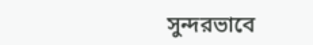সুন্দরভাবে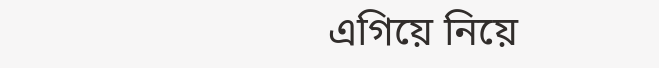এগিয়ে নিয়ে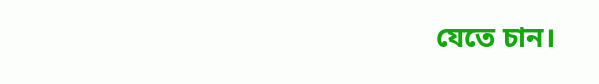যেতে চান।